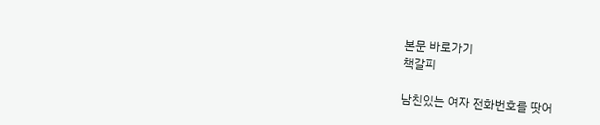본문 바로가기
책갈피

남친있는 여자 전화번호를 땃어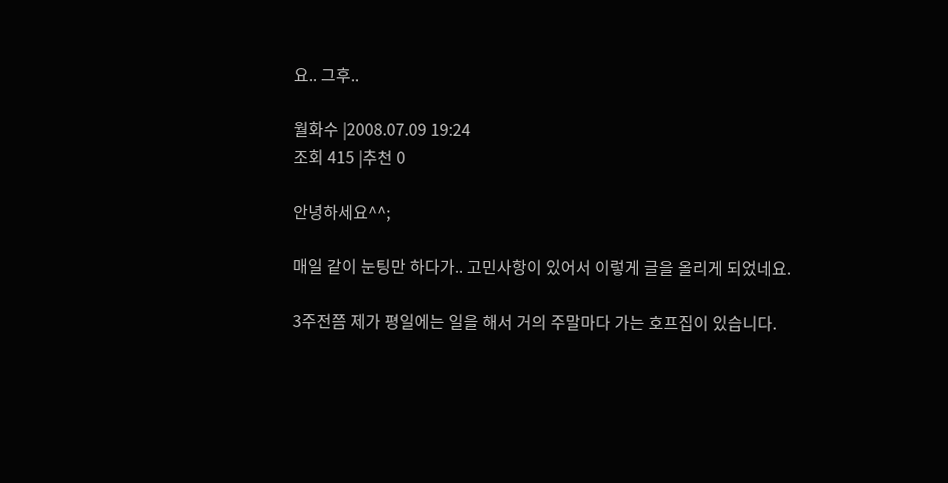요.. 그후..

월화수 |2008.07.09 19:24
조회 415 |추천 0

안녕하세요^^;

매일 같이 눈팅만 하다가.. 고민사항이 있어서 이렇게 글을 올리게 되었네요.

3주전쯤 제가 평일에는 일을 해서 거의 주말마다 가는 호프집이 있습니다.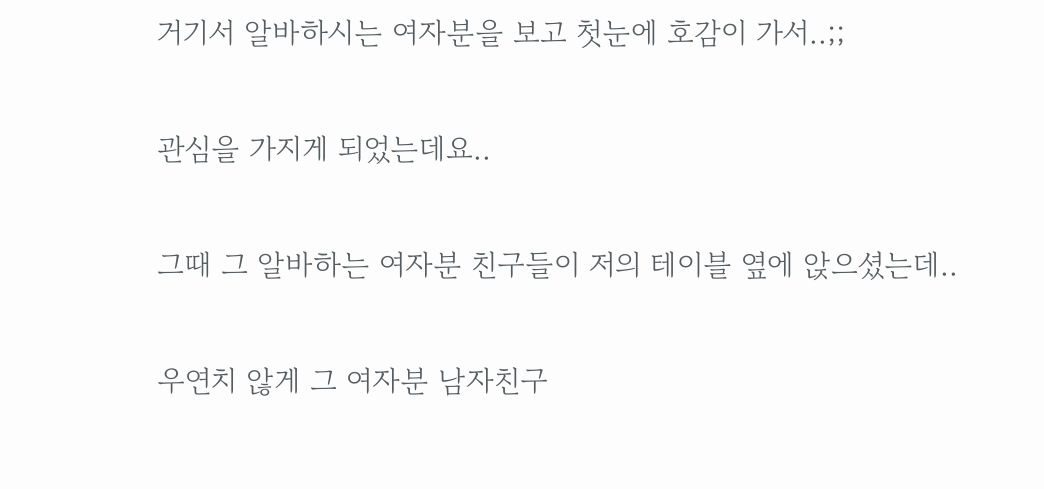거기서 알바하시는 여자분을 보고 첫눈에 호감이 가서..;;

관심을 가지게 되었는데요..

그때 그 알바하는 여자분 친구들이 저의 테이블 옆에 앉으셨는데..

우연치 않게 그 여자분 남자친구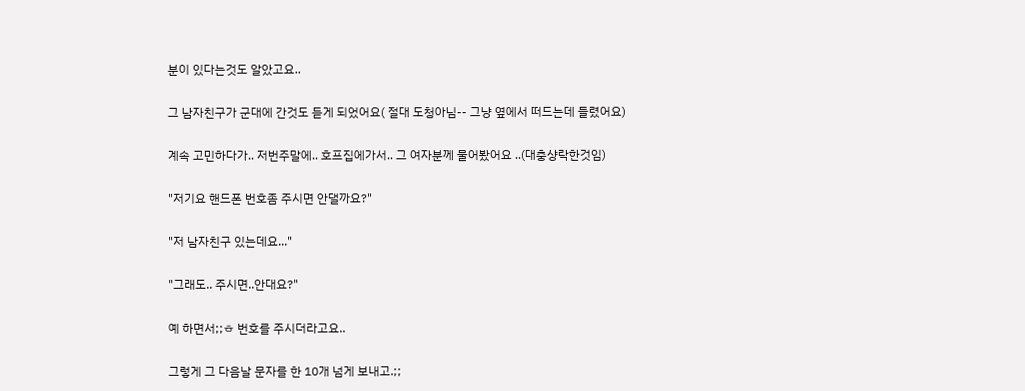분이 있다는것도 알았고요..

그 남자친구가 군대에 간것도 듣게 되었어요( 절대 도청아님-- 그냥 옆에서 떠드는데 들렸어요)

계속 고민하다가.. 저번주말에.. 호프집에가서.. 그 여자분께 물어봤어요 ..(대충샹락한것임)

"저기요 핸드폰 번호좀 주시면 안댈까요?"

"저 남자친구 있는데요..."

"그래도.. 주시면..안대요?"

예 하면서;;ㅎ 번호를 주시더라고요..

그렇게 그 다음날 문자를 한 10개 넘게 보내고.;;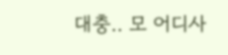대충.. 모 어디사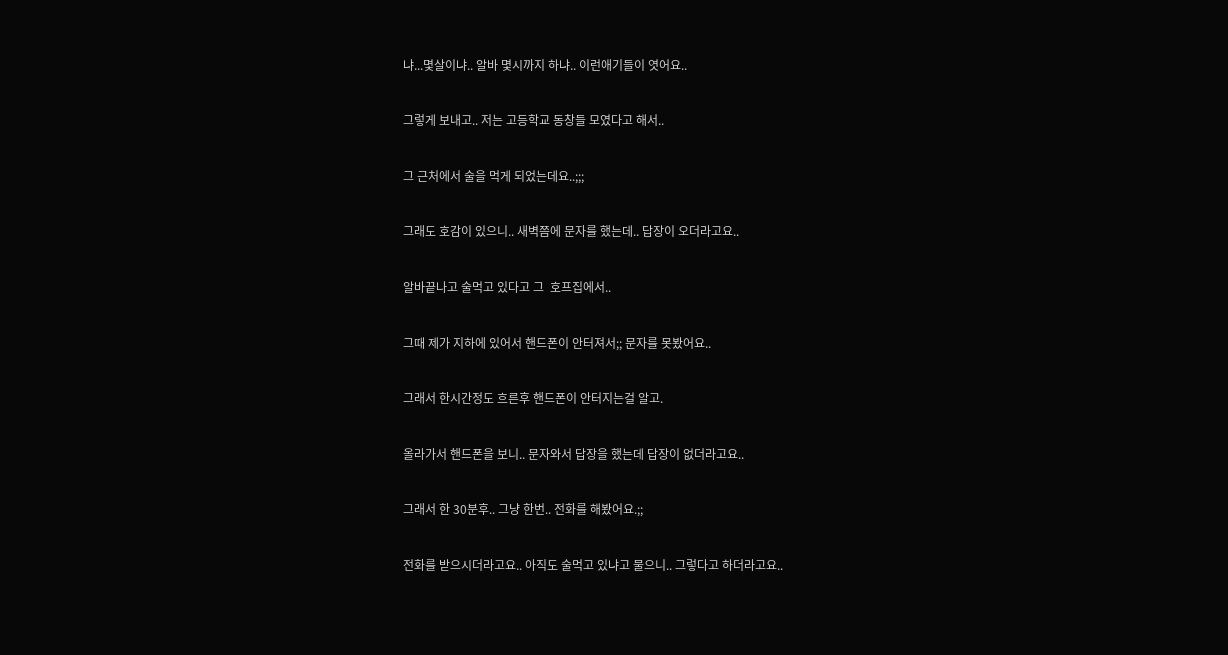냐...몇살이냐.. 알바 몇시까지 하냐.. 이런애기들이 엿어요..

그렇게 보내고.. 저는 고등학교 동창들 모였다고 해서..

그 근처에서 술을 먹게 되었는데요..;;;

그래도 호감이 있으니.. 새벽쯤에 문자를 했는데.. 답장이 오더라고요..

알바끝나고 술먹고 있다고 그  호프집에서..

그때 제가 지하에 있어서 핸드폰이 안터져서;; 문자를 못봤어요..

그래서 한시간정도 흐른후 핸드폰이 안터지는걸 알고.

올라가서 핸드폰을 보니.. 문자와서 답장을 했는데 답장이 없더라고요..

그래서 한 30분후.. 그냥 한번.. 전화를 해봤어요.;;

전화를 받으시더라고요.. 아직도 술먹고 있냐고 물으니.. 그렇다고 하더라고요..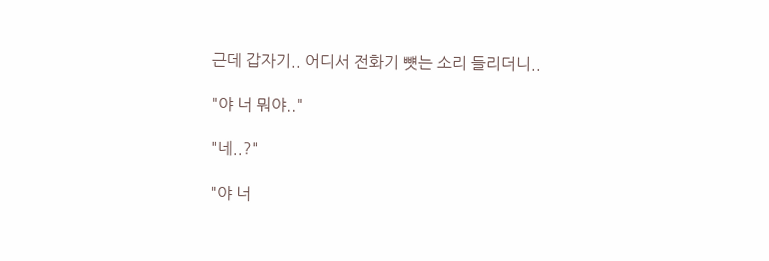근데 갑자기.. 어디서 전화기 뻇는 소리 들리더니..

"야 너 뭐야.."

"네..?"

"야 너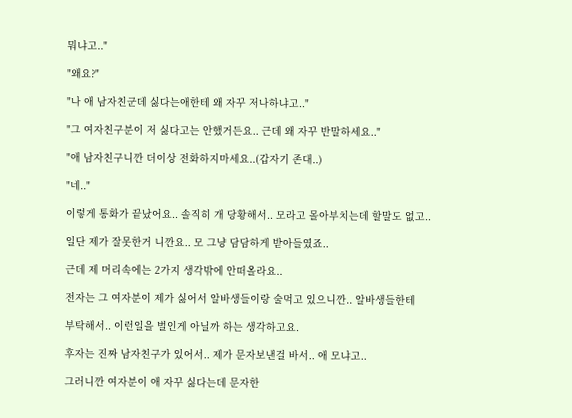뭐냐고.."

"왜요?"

"나 애 남자친군데 싫다는애한테 왜 자꾸 저나하냐고.."

"그 여자친구분이 저 싫다고는 안했거든요.. 근데 왜 자꾸 반말하세요.."

"애 남자친구니깐 더이상 전화하지마세요..(갑자기 존대..)

"네.."

이렇게 통화가 끝났어요.. 솔직히 개 당황해서.. 모라고 몰아부치는데 할말도 없고..

일단 제가 잘못한거 니깐요.. 모 그냥 담담하게 받아들였죠..

근데 제 머리속에는 2가지 생각밖에 안떠올라요..

전자는 그 여자분이 제가 싫어서 알바생들이랑 술먹고 있으니깐.. 알바생들한테

부탁해서.. 이런일을 벌인게 아닐까 하는 생각하고요.

후자는 진짜 남자친구가 있어서.. 제가 문자보낸걸 바서.. 애 모냐고..

그러니깐 여자분이 애 자꾸 싫다는데 문자한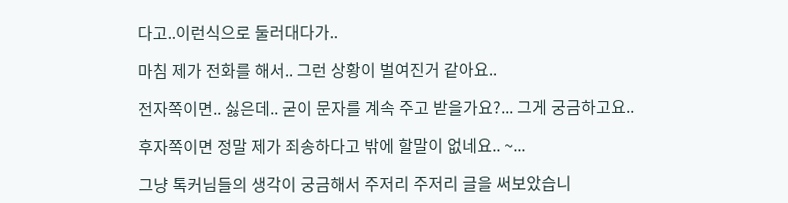다고..이런식으로 둘러대다가..

마침 제가 전화를 해서.. 그런 상황이 벌여진거 같아요..

전자쪽이면.. 싫은데.. 굳이 문자를 계속 주고 받을가요?... 그게 궁금하고요..

후자쪽이면 정말 제가 죄송하다고 밖에 할말이 없네요.. ~...

그냥 톡커님들의 생각이 궁금해서 주저리 주저리 글을 써보았습니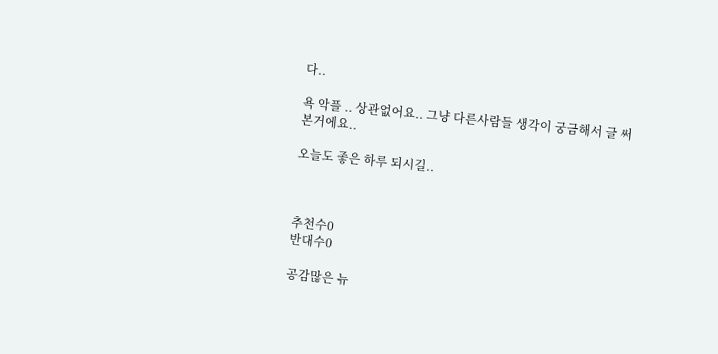다..

욕 악플 .. 상관없어요.. 그냥 다른사람들 생각이 궁금해서 글 써본거에요..

오늘도 좋은 하루 되시길..



추천수0
반대수0

공감많은 뉴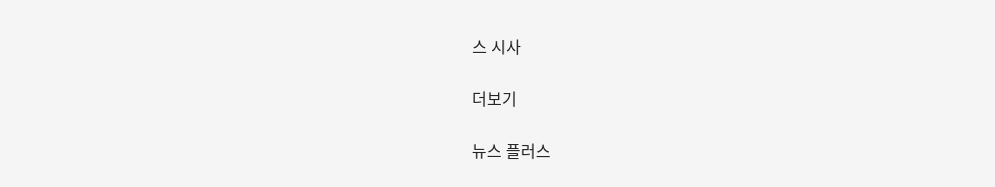스 시사

더보기

뉴스 플러스